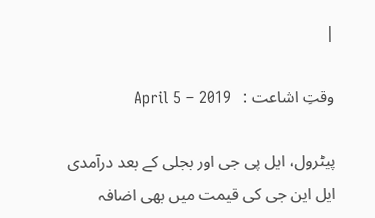|

وقتِ اشاعت :   April 5 – 2019

پیٹرول، ایل پی جی اور بجلی کے بعد درآمدی ایل این جی کی قیمت میں بھی اضافہ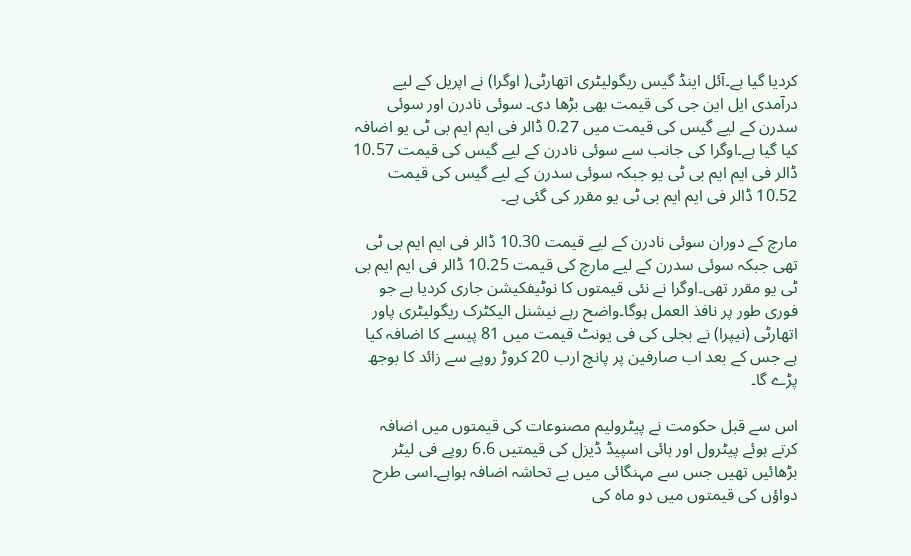کردیا گیا ہے۔آئل اینڈ گیس ریگولیٹری اتھارٹی( اوگرا) نے اپریل کے لیے درآمدی ایل این جی کی قیمت بھی بڑھا دی۔ سوئی نادرن اور سوئی سدرن کے لیے گیس کی قیمت میں 0.27 ڈالر فی ایم ایم بی ٹی یو اضافہ کیا گیا ہے۔اوگرا کی جانب سے سوئی نادرن کے لیے گیس کی قیمت 10.57 ڈالر فی ایم ایم بی ٹی یو جبکہ سوئی سدرن کے لیے گیس کی قیمت 10.52 ڈالر فی ایم ایم بی ٹی یو مقرر کی گئی ہے۔

مارچ کے دوران سوئی نادرن کے لیے قیمت 10.30 ڈالر فی ایم ایم بی ٹی تھی جبکہ سوئی سدرن کے لیے مارچ کی قیمت 10.25 ڈالر فی ایم ایم بی ٹی یو مقرر تھی۔اوگرا نے نئی قیمتوں کا نوٹیفکیشن جاری کردیا ہے جو فوری طور پر نافذ العمل ہوگا۔واضح رہے نیشنل الیکٹرک ریگولیٹری پاور اتھارٹی (نیپرا) نے بجلی کی فی یونٹ قیمت میں 81 پیسے کا اضافہ کیا ہے جس کے بعد اب صارفین پر پانچ ارب 20 کروڑ روپے سے زائد کا بوجھ پڑے گا۔

اس سے قبل حکومت نے پیٹرولیم مصنوعات کی قیمتوں میں اضافہ کرتے ہوئے پیٹرول اور ہائی اسپیڈ ڈیزل کی قیمتیں 6.6 روپے فی لیٹر بڑھائیں تھیں جس سے مہنگائی میں بے تحاشہ اضافہ ہواہے۔اسی طرح دواؤں کی قیمتوں میں دو ماہ کی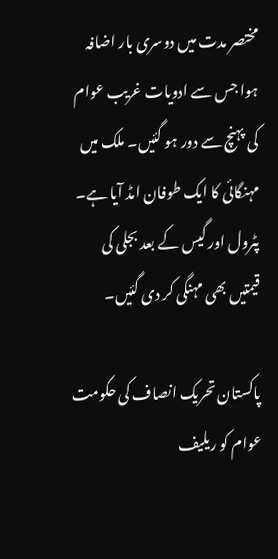مختصر مدت میں دوسری بار اضافہ ہوا جس سے ادویات غریب عوام کی پہنچ سے دور ہو گئیں۔ ملک میں مہنگائی کا ایک طوفان امڈ آیا ہے۔ پٹرول اور گیس کے بعد بجلی کی قیمتیں بھی مہنگی کر دی گئیں۔

پاکستان تحریک انصاف کی حکومت عوام کو ریلیف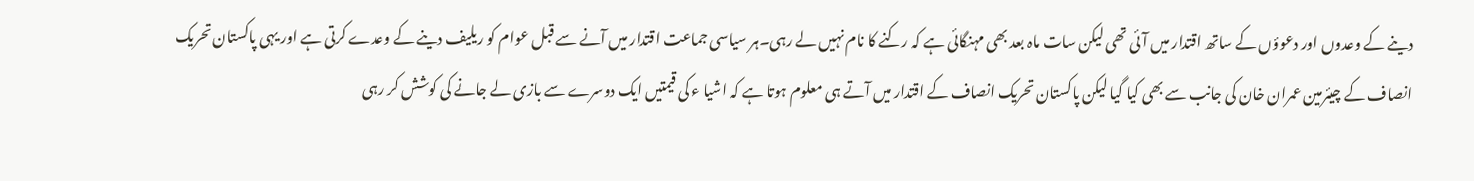دینے کے وعدوں اور دعوؤں کے ساتھ اقتدار میں آئی تھی لیکن سات ماہ بعد بھی مہنگائی ہے کہ رکنے کا نام نہیں لے رہی۔ہر سیاسی جماعت اقتدار میں آنے سے قبل عوام کو ریلیف دینے کے وعدے کرتی ہے اور یہی پاکستان تحریک انصاف کے چیئرمین عمران خان کی جانب سے بھی کیا گیا لیکن پاکستان تحریک انصاف کے اقتدار میں آتے ہی معلوم ہوتا ہے کہ اشیا ء کی قیمتیں ایک دوسرے سے بازی لے جانے کی کوشش کر رہی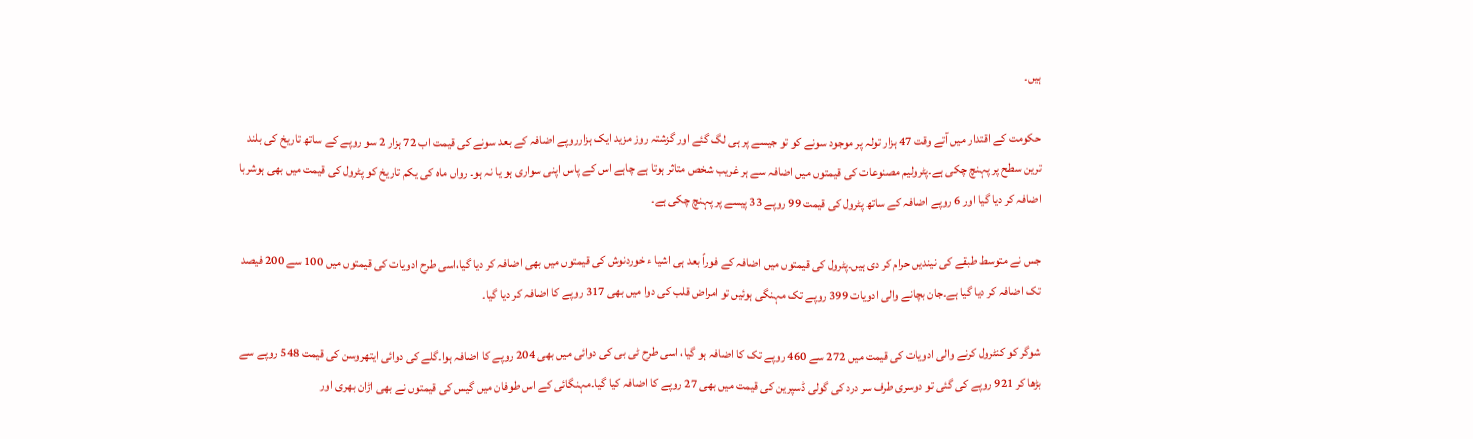ہیں۔

حکومت کے اقتدار میں آتے وقت 47 ہزار تولہ پر موجود سونے کو تو جیسے پر ہی لگ گئے اور گزشتہ روز مزید ایک ہزارروپے اضافہ کے بعد سونے کی قیمت اب 72 ہزار 2 سو روپے کے ساتھ تاریخ کی بلند ترین سطح پر پہنچ چکی ہے۔پٹرولیم مصنوعات کی قیمتوں میں اضافہ سے ہر غریب شخص متاثر ہوتا ہے چاہے اس کے پاس اپنی سواری ہو یا نہ ہو۔ رواں ماہ کی یکم تاریخ کو پٹرول کی قیمت میں بھی ہوشربا اضافہ کر دیا گیا اور 6 روپے اضافہ کے ساتھ پٹرول کی قیمت 99 روپے 33 پیسے پر پہنچ چکی ہے۔

جس نے متوسط طبقے کی نیندیں حرام کر دی ہیں۔پٹرول کی قیمتوں میں اضافہ کے فوراً بعد ہی اشیا ء خوردنوش کی قیمتوں میں بھی اضافہ کر دیا گیا،اسی طرح ادویات کی قیمتوں میں 100 سے 200 فیصد تک اضافہ کر دیا گیا ہے۔جان بچانے والی ادویات 399 روپے تک مہنگی ہوئیں تو امراض قلب کی دوا میں بھی 317 روپے کا اضافہ کر دیا گیا۔

شوگر کو کنٹرول کرنے والی ادویات کی قیمت میں 272 سے 460 روپے تک کا اضافہ ہو گیا، اسی طرح ٹی بی کی دوائی میں بھی 204 روپے کا اضافہ ہوا۔گلے کی دوائی ایتھروسن کی قیمت 548 روپے سے بڑھا کر 921 روپے کی گئی تو دوسری طرف سر درد کی گولی ڈسپرین کی قیمت میں بھی 27 روپے کا اضافہ کیا گیا۔مہنگائی کے اس طوفان میں گیس کی قیمتوں نے بھی اڑان بھری اور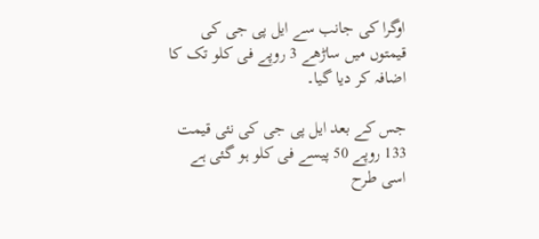اوگرا کی جانب سے ایل پی جی کی قیمتوں میں ساڑھے 3 روپے فی کلو تک کا اضافہ کر دیا گیا۔

جس کے بعد ایل پی جی کی نئی قیمت 133 روپے 50 پیسے فی کلو ہو گئی ہے اسی طرح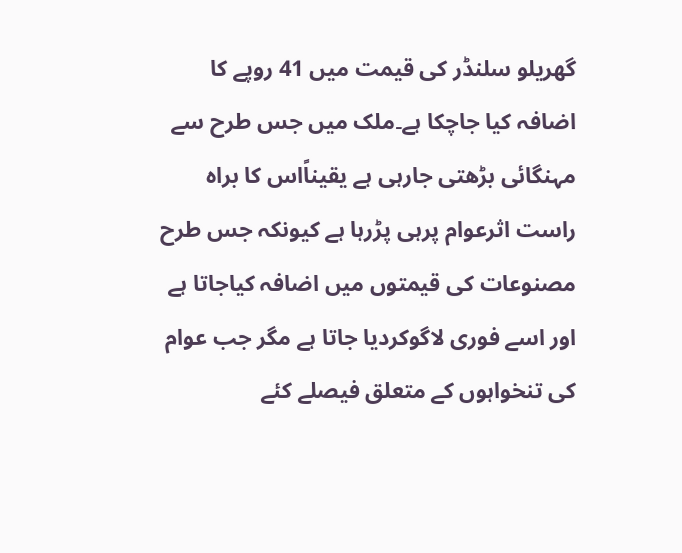گھریلو سلنڈر کی قیمت میں 41 روپے کا اضافہ کیا جاچکا ہے۔ملک میں جس طرح سے مہنگائی بڑھتی جارہی ہے یقیناًاس کا براہ راست اثرعوام پرہی پڑرہا ہے کیونکہ جس طرح مصنوعات کی قیمتوں میں اضافہ کیاجاتا ہے اور اسے فوری لاگوکردیا جاتا ہے مگر جب عوام کی تنخواہوں کے متعلق فیصلے کئے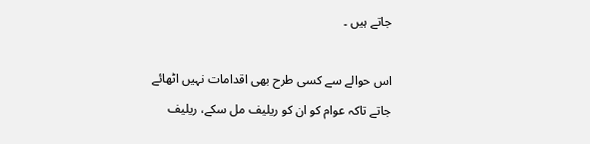جاتے ہیں ۔

اس حوالے سے کسی طرح بھی اقدامات نہیں اٹھائے جاتے تاکہ عوام کو ان کو ریلیف مل سکے، ریلیف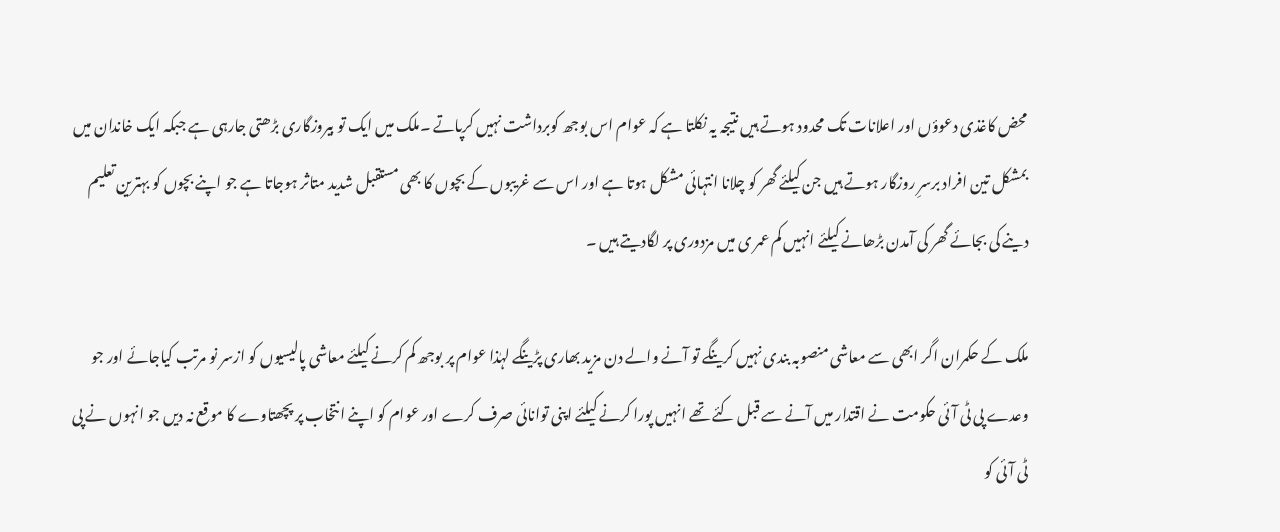محض کاغذی دعوؤں اور اعلانات تک محدود ہوتے ہیں نتیجہ یہ نکلتا ہے کہ عوام اس بوجھ کوبرداشت نہیں کرپاتے ۔ملک میں ایک تو بیروزگاری بڑھتی جارہی ہے جبکہ ایک خاندان میں بمشکل تین افراد برسرِ روزگار ہوتے ہیں جن کیلئے گھر کو چلانا انتہائی مشکل ہوتا ہے اور اس سے غریبوں کے بچوں کا بھی مستقبل شدید متاثر ہوجاتا ہے جو اپنے بچوں کو بہترین تعلیم دینے کی بجائے گھر کی آمدن بڑھانے کیلئے انہیں کم عمر ی میں مزدوری پر لگادیتے ہیں ۔

ملک کے حکمران اگر ابھی سے معاشی منصوبہ بندی نہیں کرینگے تو آنے والے دن مزید بھاری پڑینگے لہٰذا عوام پر بوجھ کم کرنے کیلئے معاشی پالیسیوں کو ازسر نو مرتب کیاجائے اور جو وعدے پی ٹی آئی حکومت نے اقتدار میں آنے سے قبل کئے تھے انہیں پورا کرنے کیلئے اپنی توانائی صرف کرے اور عوام کو اپنے انتخاب پر پچھتاوے کا موقع نہ دیں جو انہوں نے پی ٹی آئی کو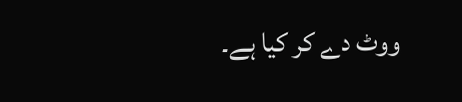ووٹ دے کر کیا ہے۔